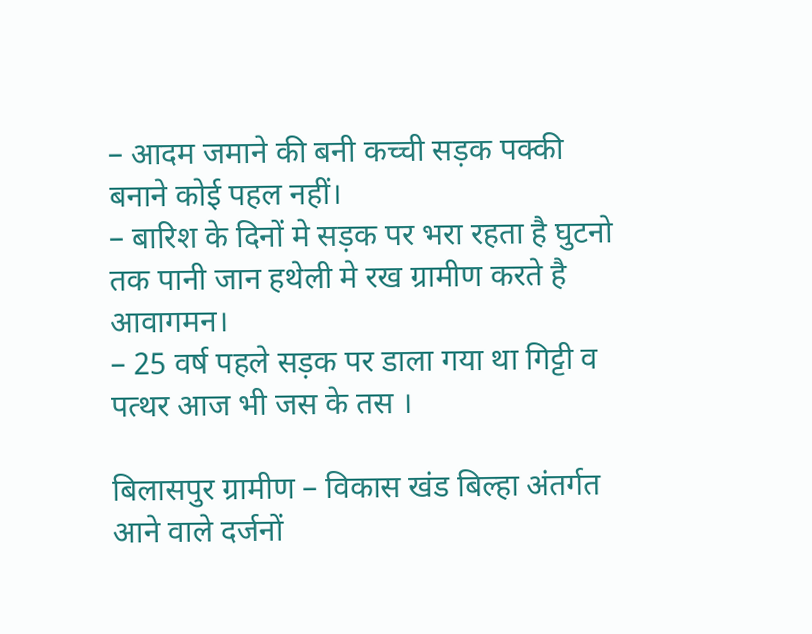– आदम जमाने की बनी कच्ची सड़क पक्की बनाने कोई पहल नहीं।
– बारिश के दिनों मे सड़क पर भरा रहता है घुटनो तक पानी जान हथेली मे रख ग्रामीण करते है आवागमन।
– 25 वर्ष पहले सड़क पर डाला गया था गिट्टी व पत्थर आज भी जस के तस ।

बिलासपुर ग्रामीण – विकास खंड बिल्हा अंतर्गत आने वाले दर्जनों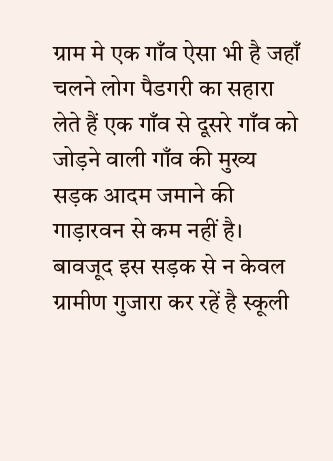ग्राम मे एक गाँव ऐसा भी है जहाँ चलने लोग पैडगरी का सहारा लेते हैं एक गाँव से दूसरे गाँव को जोड़ने वाली गाँव की मुख्य सड़क आदम जमाने की गाड़ारवन से कम नहीं है। बावजूद इस सड़क से न केवल ग्रामीण गुजारा कर रहें है स्कूली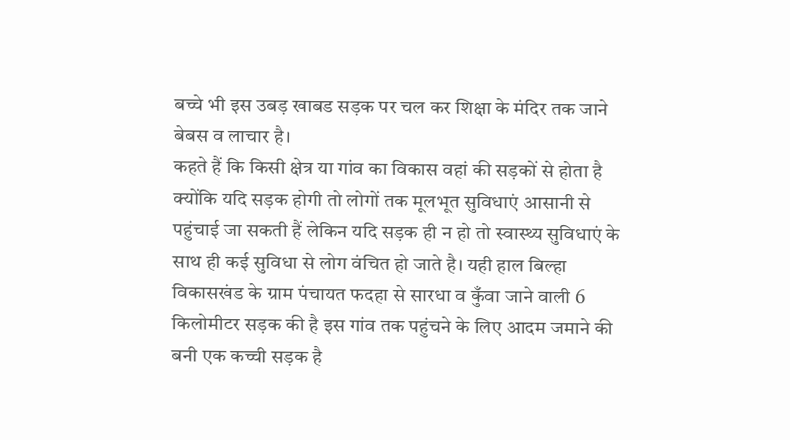बच्चे भी इस उबड़ खाबड सड़क पर चल कर शिक्षा के मंदिर तक जाने बेबस व लाचार है।
कहते हैं कि किसी क्षेत्र या गांव का विकास वहां की सड़कों से होता है क्योंकि यदि सड़क होगी तो लोगों तक मूलभूत सुविधाएं आसानी से पहुंचाई जा सकती हैं लेकिन यदि सड़क ही न हो तो स्वास्थ्य सुविधाएं के साथ ही कई सुविधा से लोग वंचित हो जाते है। यही हाल बिल्हा विकासखंड के ग्राम पंचायत फदहा से सारधा व कुँवा जाने वाली 6 किलोमीटर सड़क की है इस गांव तक पहुंचने के लिए आदम जमाने की बनी एक कच्ची सड़क है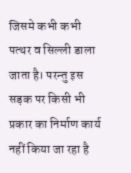जिसमे कभी कभी पत्थर व सिल्ली डाला जाता है। परन्तु इस सड़क पर किसी भी प्रकार का निर्माण कार्य नहीं किया जा रहा है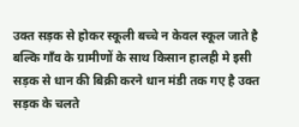उक्त सड़क से होकर स्कूली बच्चे न केवल स्कूल जाते है बल्कि गाँव के ग्रामीणों के साथ किसान हालही मे इसी सड़क से धान की बिक्री करने धान मंडी तक गए है उक्त सड़क के चलते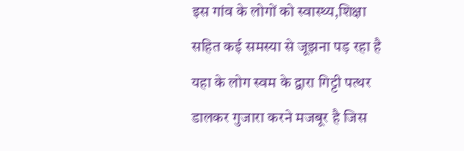इस गांव के लोगों को स्वास्थ्य,शिक्षा सहित कई समस्या से जूझना पड़ रहा है यहा के लोग स्वम के द्वारा गिट्टी पत्थर डालकर गुजारा करने मजबूर है जिस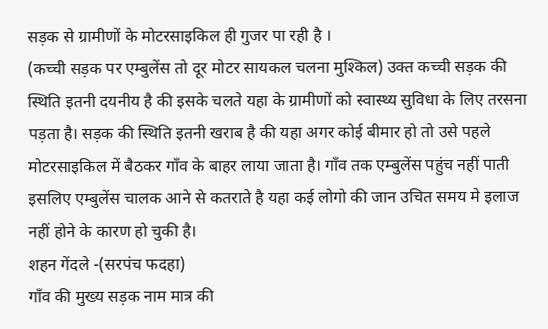सड़क से ग्रामीणों के मोटरसाइकिल ही गुजर पा रही है ।
(कच्ची सड़क पर एम्बुलेंस तो दूर मोटर सायकल चलना मुश्किल) उक्त कच्ची सड़क की स्थिति इतनी दयनीय है की इसके चलते यहा के ग्रामीणों को स्वास्थ्य सुविधा के लिए तरसना पड़ता है। सड़क की स्थिति इतनी खराब है की यहा अगर कोई बीमार हो तो उसे पहले मोटरसाइकिल में बैठकर गाँव के बाहर लाया जाता है। गाँव तक एम्बुलेंस पहुंच नहीं पाती इसलिए एम्बुलेंस चालक आने से कतराते है यहा कई लोगो की जान उचित समय मे इलाज नहीं होने के कारण हो चुकी है।
शहन गेंदले -(सरपंच फदहा)
गाँव की मुख्य सड़क नाम मात्र की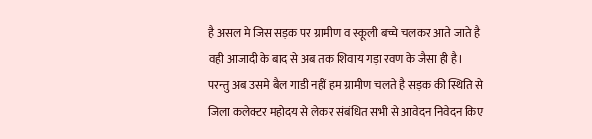है असल मे जिस सड़क पर ग्रामीण व स्कूली बच्चे चलकर आते जाते है वही आजादी के बाद से अब तक शिवाय गड़ा रवण के जैसा ही है। परन्तु अब उसमे बैल गाडी नहीं हम ग्रामीण चलते है सड़क की स्थिति से जिला कलेक्टर महोदय से लेकर संबंधित सभी से आवेदन निवेदन किए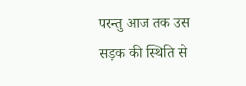परन्तु आज तक उस सड़क की स्थिति से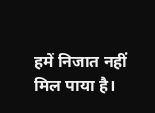हमें निजात नहीं मिल पाया है।